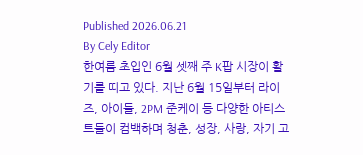Published 2026.06.21
By Cely Editor
한여름 초입인 6월 셋째 주 K팝 시장이 활기를 띠고 있다. 지난 6월 15일부터 라이즈, 아이들, 2PM 준케이 등 다양한 아티스트들이 컴백하며 청춘, 성장, 사랑, 자기 고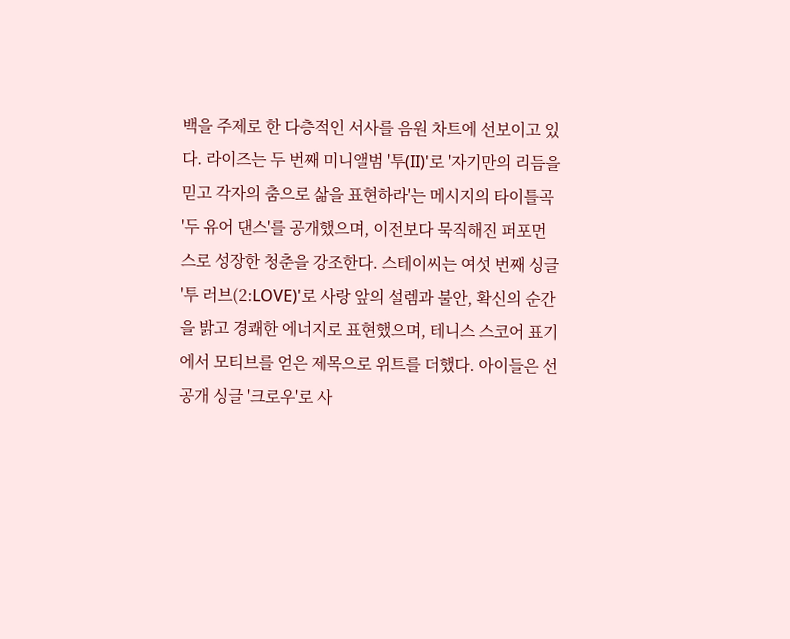백을 주제로 한 다층적인 서사를 음원 차트에 선보이고 있다. 라이즈는 두 번째 미니앨범 '투(II)'로 '자기만의 리듬을 믿고 각자의 춤으로 삶을 표현하라'는 메시지의 타이틀곡 '두 유어 댄스'를 공개했으며, 이전보다 묵직해진 퍼포먼스로 성장한 청춘을 강조한다. 스테이씨는 여섯 번째 싱글 '투 러브(2:LOVE)'로 사랑 앞의 설렘과 불안, 확신의 순간을 밝고 경쾌한 에너지로 표현했으며, 테니스 스코어 표기에서 모티브를 얻은 제목으로 위트를 더했다. 아이들은 선공개 싱글 '크로우'로 사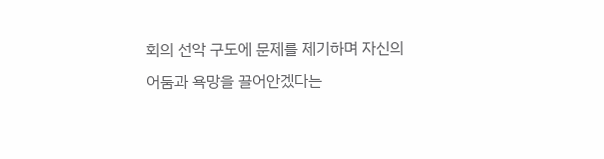회의 선악 구도에 문제를 제기하며 자신의 어둠과 욕망을 끌어안겠다는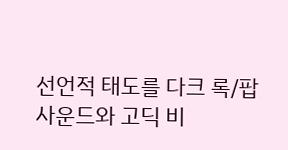선언적 태도를 다크 록/팝 사운드와 고딕 비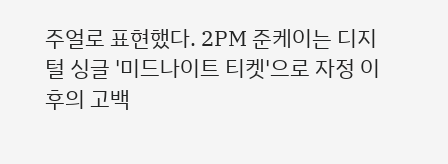주얼로 표현했다. 2PM 준케이는 디지털 싱글 '미드나이트 티켓'으로 자정 이후의 고백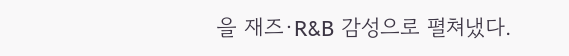을 재즈·R&B 감성으로 펼쳐냈다.